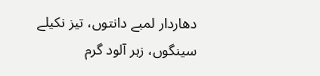دھاردار لمبے دانتوں، تیز نکیلے سینگوں، زہر آلود گرم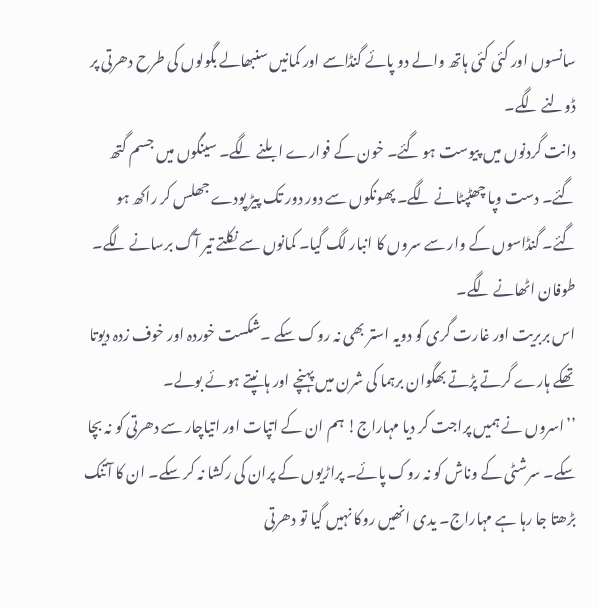سانسوں اور کئی کئی ہاتھ والے دو پائے گنڈاسے اور کمانیں سنبھالے بگولوں کی طرح دھرتی پر ڈولنے لگے۔
دانت گردنوں میں پیوست ہو گئے۔ خون کے فوارے ابلنے لگے۔ سینگوں میں جسم گتھ گئے۔ دست وپا چھٹپٹانے لگے۔ پھونکوں سے دور دور تک پیڑ پودے جھلس کر راکھ ہو گئے۔ گنڈاسوں کے وار سے سروں کا انبار لگ گیا۔ کمانوں سے نکلتے تیر آگ برسانے لگے۔ طوفان اٹھانے لگے۔
اس بربریت اور غارت گری کو دویہ استر بھی نہ روک سکے ۔شکست خوردہ اور خوف زدہ دیوتا تھکے ہارے گرتے پڑتے بھگوان برہما کی شرن میں پہنچے اور ہانپتے ہوئے بولے۔
’’اسروں نے ہمیں پراجت کر دیا مہاراج! ہم ان کے اتپات اور اتیاچار سے دھرتی کو نہ بچا سکے۔ سرشٹی کے وناش کو نہ روک پائے۔ پراڑیوں کے پران کی رکشا نہ کر سکے۔ ان کا آتنک بڑھتا جا رہا ہے مہاراج۔ یدی انھیں روکا نہیں گیا تو دھرتی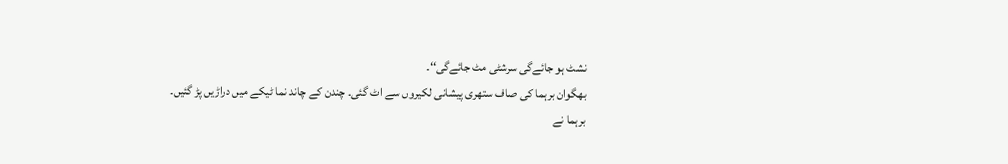نشٹ ہو جائےگی سرشٹی مٹ جائےگی‘‘۔
بھگوان برہما کی صاف ستھری پیشانی لکیروں سے اٹ گئی۔ چندن کے چاند نما ٹیکے میں دراڑیں پڑ گئیں۔
برہما نے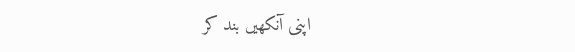اپنی آنکھیں بند کر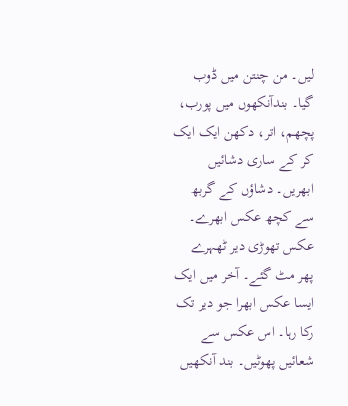لیں۔ من چنتن میں ڈوب گیا۔ بندآنکھوں میں پورب، پچھم، اتر، دکھن ایک ایک کر کے ساری دشائیں ابھریں۔ دشاؤں کے گربھ سے کچھ عکس ابھرے۔ عکس تھوڑی دیر ٹھہرے پھر مٹ گئے۔ آخر میں ایک ایسا عکس ابھرا جو دیر تک رکا رہا۔ اس عکس سے شعائیں پھوٹیں۔ بند آنکھیں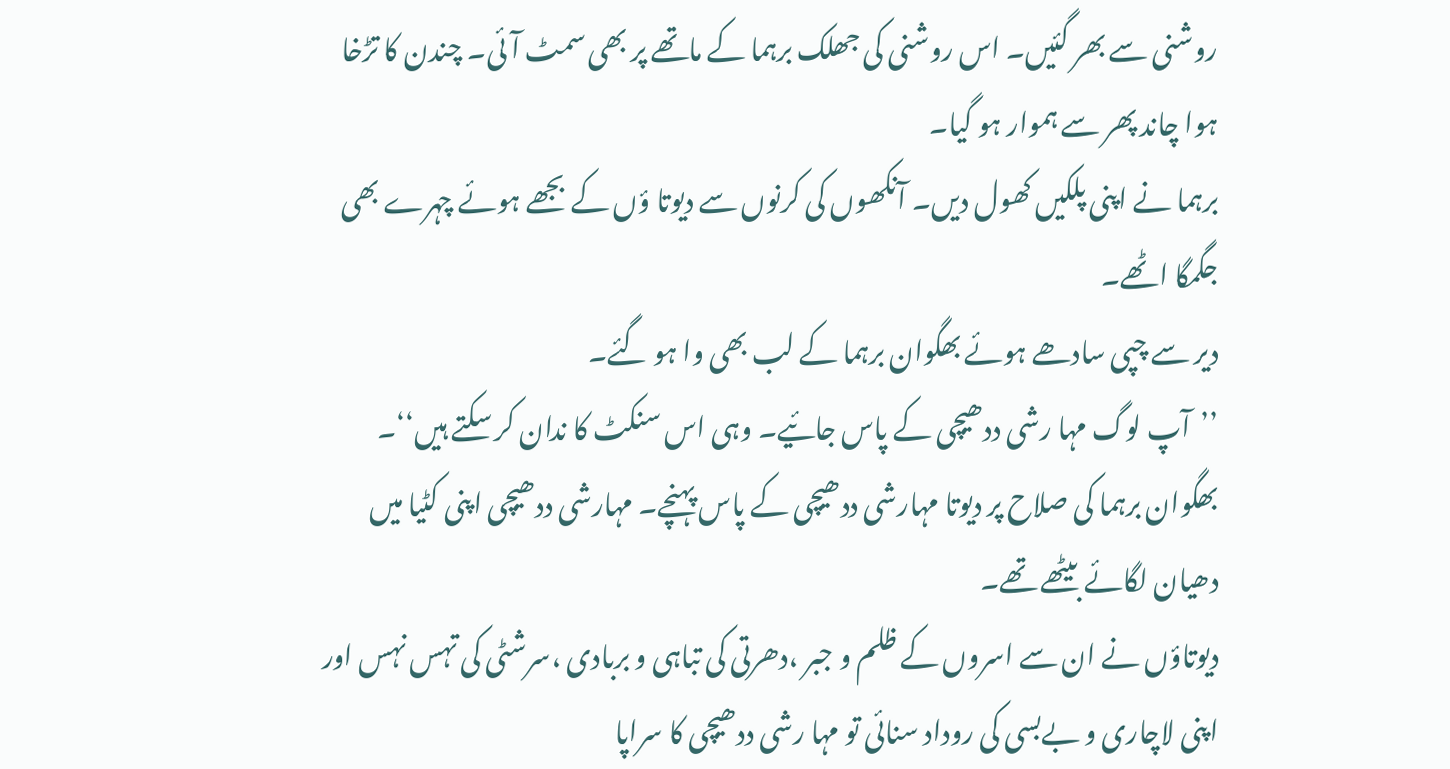روشنی سے بھر گئیں۔ اس روشنی کی جھلک برہما کے ماتھے پر بھی سمٹ آئی۔ چندن کا تڑخا ہوا چاند پھر سے ہموار ہو گیا۔
برہما نے اپنی پلکیں کھول دیں۔ آنکھوں کی کرنوں سے دیوتا ؤں کے بجھے ہوئے چہرے بھی جگمگا اٹھے۔
دیر سے چپی سادھے ہوئے بھگوان برہما کے لب بھی وا ہو گئے۔
’’آپ لوگ مہا رشی ددھیچی کے پاس جائیے۔ وہی اس سنکٹ کا ندان کر سکتے ہیں‘‘۔
بھگوان برہما کی صلاح پر دیوتا مہارشی ددھیچی کے پاس پہنچے۔ مہارشی ددھیچی اپنی کٹیا میں دھیان لگائے بیٹھے تھے۔
دیوتاؤں نے ان سے اسروں کے ظلم و جبر ،دھرتی کی تباہی و بربادی ،سرشٹی کی تہس نہس اور اپنی لاچاری و بےبسی کی روداد سنائی تو مہا رشی ددھیچی کا سراپا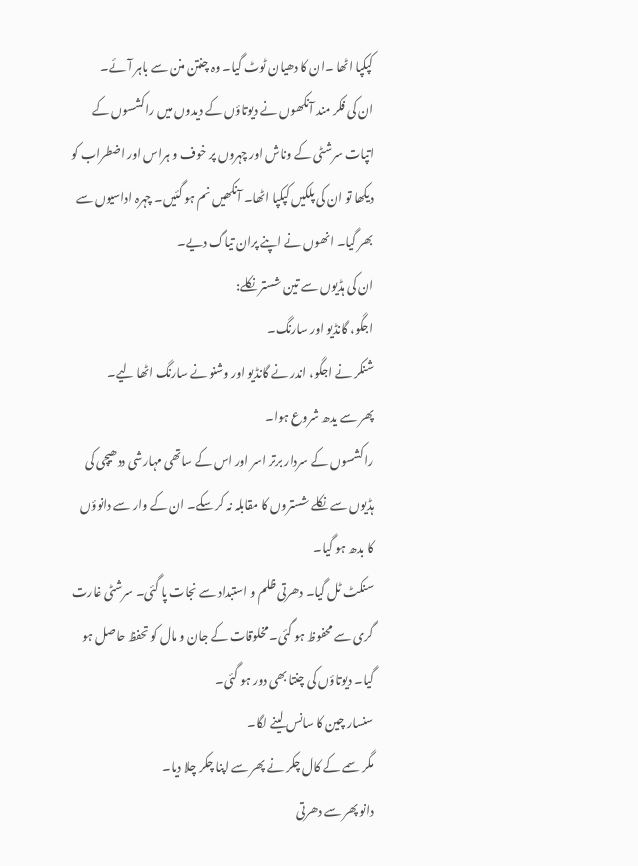کپکپا اٹھا ۔ان کا دھیان ٹوٹ گیا۔ وہ چنتن منن سے باہر آئے۔
ان کی فکر مند آنکھوں نے دیوتاؤں کے دیدوں میں راکشسوں کے اتپات سرشٹی کے وناش اور چہروں پر خوف و ہراس اور اضطراب کو دیکھا تو ان کی پلکیں کپکپا اٹھا۔ آنکھیں نم ہو گئیں۔ چہرہ اداسیوں سے بھر گیا۔ انھوں نے اپنے پران تیاگ دیے۔
ان کی ہڈیوں سے تین شستر نکلے:
اجگو، گانڈیو اور سارنگ۔
شنکر نے اجگو، اندر نے گانڈیو اور وشنو نے سارنگ اٹھا لیے۔
پھر سے یدھ شروع ہوا۔
راکشسوں کے سردار برتر اسر اور اس کے ساتھی مہارشی ددھیچی کی ہڈیوں سے نکلے شستروں کا مقابلہ نہ کر سکے۔ ان کے وار سے دانوؤں کا بدھ ہو گیا۔
سنکٹ ٹل گیا۔ دھرتی ظلم و استبداد سے نجات پا گئی۔ سرشٹی غارت گری سے محفوظ ہو گئی۔ مخلوقات کے جان و مال کو تحفظ حاصل ہو گیا۔ دیوتاؤں کی چنتا بھی دور ہو گئی۔
سنسار چین کا سانس لینے لگا۔
مگر سمے کے کال چکر نے پھر سے اپنا چکر چلا دیا۔
دانو پھر سے دھرتی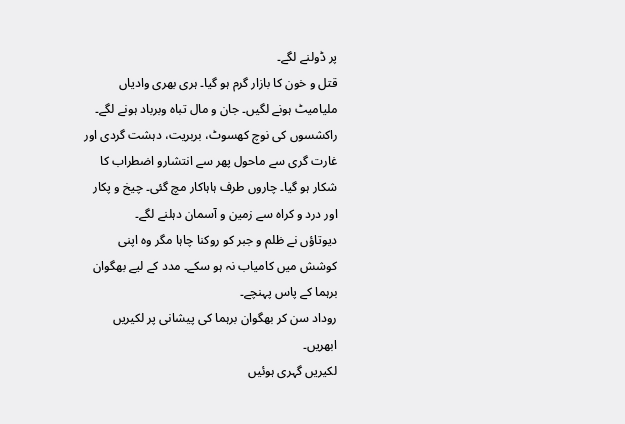پر ڈولنے لگے۔
قتل و خون کا بازار گرم ہو گیا۔ ہری بھری وادیاں ملیامیٹ ہونے لگیں۔ جان و مال تباہ وبرباد ہونے لگے۔ راکشسوں کی نوچ کھسوٹ، بربریت، دہشت گردی اور غارت گری سے ماحول پھر سے انتشارو اضطراب کا شکار ہو گیا۔ چاروں طرف ہاہاکار مچ گئی۔ چیخ و پکار اور درد و کراہ سے زمین و آسمان دہلنے لگے۔
دیوتاؤں نے ظلم و جبر کو روکنا چاہا مگر وہ اپنی کوشش میں کامیاب نہ ہو سکے۔ مدد کے لیے بھگوان برہما کے پاس پہنچے۔
روداد سن کر بھگوان برہما کی پیشانی پر لکیریں ابھریں۔
لکیریں گہری ہوئیں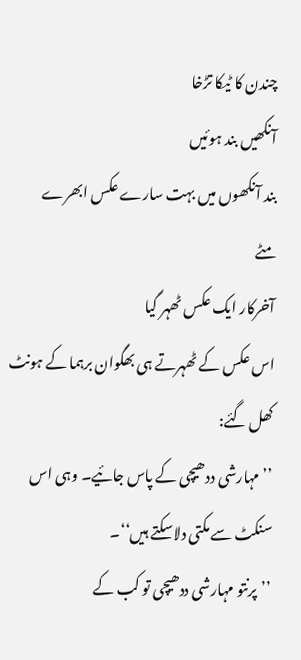چندن کا ٹیکا تڑخا
آنکھیں بند ہوئیں
بند آنکھوں میں بہت سارے عکس ابھرے
مٹے
آخرکار ایک عکس ٹھہر گیا
اس عکس کے ٹھہرتے ہی بھگوان برہما کے ہونٹ کھل گئے:
’’مہارشی ددھیچی کے پاس جائیے۔ وہی اس سنکٹ سے مکتی دلاسکتے ہیں‘‘۔
’’پرنتو مہارشی ددھیچی تو کب کے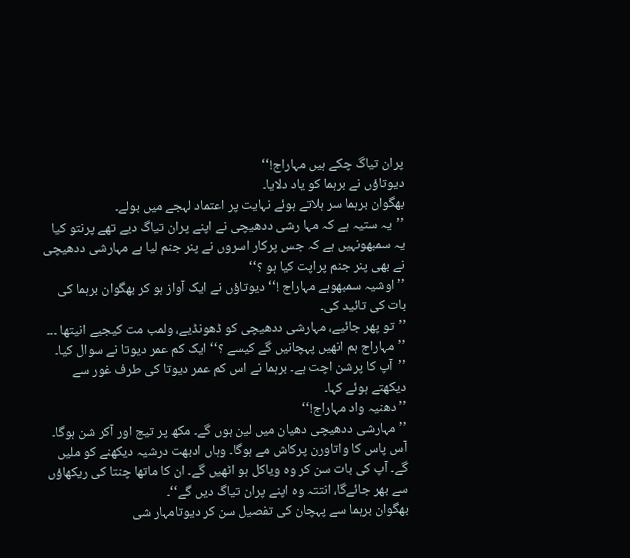پران تیاگ چکے ہیں مہاراج!‘‘
دیوتاؤں نے برہما کو یاد دلایا۔
بھگوان برہما سر ہلاتے ہوئے نہایت پر اعتماد لہجے میں بولے۔
’’یہ ستیہ ہے کہ مہا رشی ددھیچی نے اپنے پران تیاگ دیے تھے پرنتو کیا یہ سمبھونہیں ہے کہ جس پرکار اسروں نے پنر جنم لیا ہے مہارشی ددھیچی نے بھی پنر جنم پراپت کیا ہو ؟‘‘
’’اوشیہ سمبھوہے مہاراج !‘‘دیوتاؤں نے ایک آواز ہو کر بھگوان برہما کی بات کی تائید کی۔
’’تو پھر جائیے، مہارشی ددھیچی کو ڈھونڈیے، ولمب مت کیجیے انیتھا ۔۔۔
’’مہاراج ہم انھیں پہچانیں گے کیسے ؟‘‘ ایک کم عمر دیوتا نے سوال کیا۔
’’آپ کا پرشن اچت ہے۔ برہما نے اس کم عمر دیوتا کی طرف غور سے دیکھتے ہوئے کہا۔
’’دھنیہ واد مہاراج!‘‘
’’مہارشی ددھیچی دھیان میں لین ہوں گے۔ مکھ پر تیج اور آکر شن ہوگا۔ آس پاس کا واتاورن پرکاش مے ہوگا۔ وہاں ادبھت درشیہ دیکھنے کو ملیں گے۔ آپ کی بات سن کر وہ ویاکل ہو اٹھیں گے۔ ان کا ماتھا چنتا کی ریکھاؤں سے بھر جائےگا، انتتہ وہ اپنے پران تیاگ دیں گے‘‘۔
بھگوان برہما سے پہچان کی تفصیل سن کر دیوتامہار شی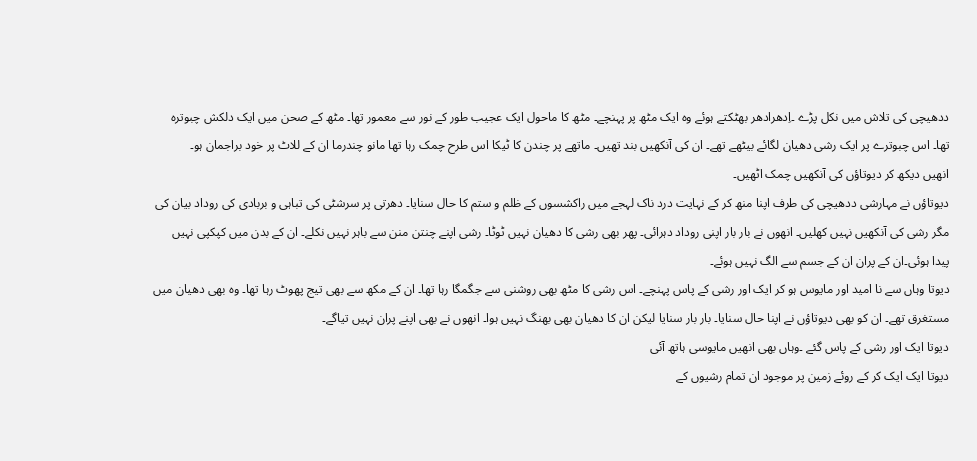ددھیچی کی تلاش میں نکل پڑے ۔اِدھرادھر بھٹکتے ہوئے وہ ایک مٹھ پر پہنچے۔ مٹھ کا ماحول ایک عجیب طور کے نور سے معمور تھا۔ مٹھ کے صحن میں ایک دلکش چبوترہ تھا۔ اس چبوترے پر ایک رشی دھیان لگائے بیٹھے تھے۔ ان کی آنکھیں بند تھیں۔ ماتھے پر چندن کا ٹیکا اس طرح چمک رہا تھا مانو چندرما ان کے للاٹ پر خود براجمان ہو۔
انھیں دیکھ کر دیوتاؤں کی آنکھیں چمک اٹھیں۔
دیوتاؤں نے مہارشی ددھیچی کی طرف اپنا منھ کر کے نہایت درد ناک لہجے میں راکشسوں کے ظلم و ستم کا حال سنایا۔ دھرتی پر سرشٹی کی تباہی و بربادی کی روداد بیان کی مگر رشی کی آنکھیں نہیں کھلیں۔ انھوں نے بار بار اپنی روداد دہرائی۔ پھر بھی رشی کا دھیان نہیں ٹوٹا۔ رشی اپنے چنتن منن سے باہر نہیں نکلے۔ ان کے بدن میں کپکپی نہیں پیدا ہوئی۔ان کے پران ان کے جسم سے الگ نہیں ہوئے۔
دیوتا وہاں سے نا امید اور مایوس ہو کر ایک اور رشی کے پاس پہنچے۔ اس رشی کا مٹھ بھی روشنی سے جگمگا رہا تھا۔ ان کے مکھ سے بھی تیج پھوٹ رہا تھا۔ وہ بھی دھیان میں مستغرق تھے۔ ان کو بھی دیوتاؤں نے اپنا حال سنایا۔ بار بار سنایا لیکن ان کا دھیان بھی بھنگ نہیں ہوا۔ انھوں نے بھی اپنے پران نہیں تیاگے۔
دیوتا ایک اور رشی کے پاس گئے ۔وہاں بھی انھیں مایوسی ہاتھ آئی
دیوتا ایک ایک کر کے روئے زمین پر موجود ان تمام رشیوں کے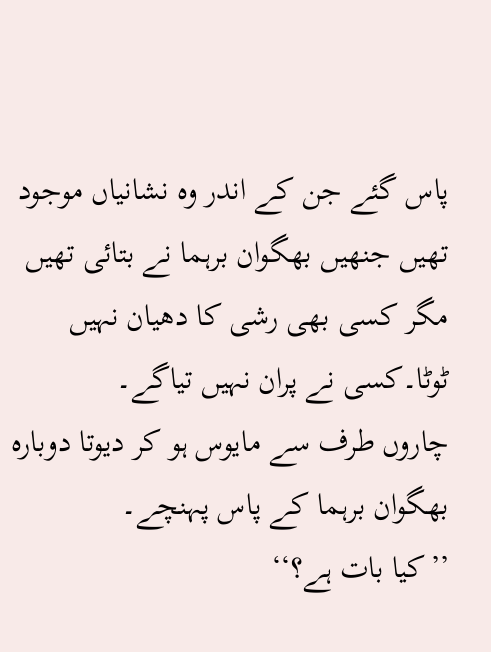پاس گئے جن کے اندر وہ نشانیاں موجود تھیں جنھیں بھگوان برہما نے بتائی تھیں مگر کسی بھی رشی کا دھیان نہیں ٹوٹا۔کسی نے پران نہیں تیاگے۔
چاروں طرف سے مایوس ہو کر دیوتا دوبارہ بھگوان برہما کے پاس پہنچے۔
’’کیا بات ہے؟‘‘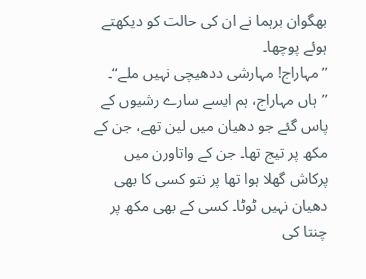بھگوان برہما نے ان کی حالت کو دیکھتے ہوئے پوچھا۔
’’مہاراج! مہارشی ددھیچی نہیں ملے‘‘۔
’’ہاں مہاراج، ہم ایسے سارے رشیوں کے پاس گئے جو دھیان میں لین تھے، جن کے مکھ پر تیج تھا۔ جن کے واتاورن میں پرکاش گھلا ہوا تھا پر نتو کسی کا بھی دھیان نہیں ٹوٹا۔ کسی کے بھی مکھ پر چنتا کی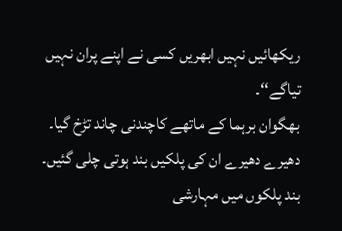ریکھائیں نہیں ابھریں کسی نے اپنے پران نہیں تیاگے‘‘۔
بھگوان برہما کے ماتھے کاچندنی چاند تڑخ گیا۔ دھیرے دھیرے ان کی پلکیں بند ہوتی چلی گئیں۔
بند پلکوں میں مہارشی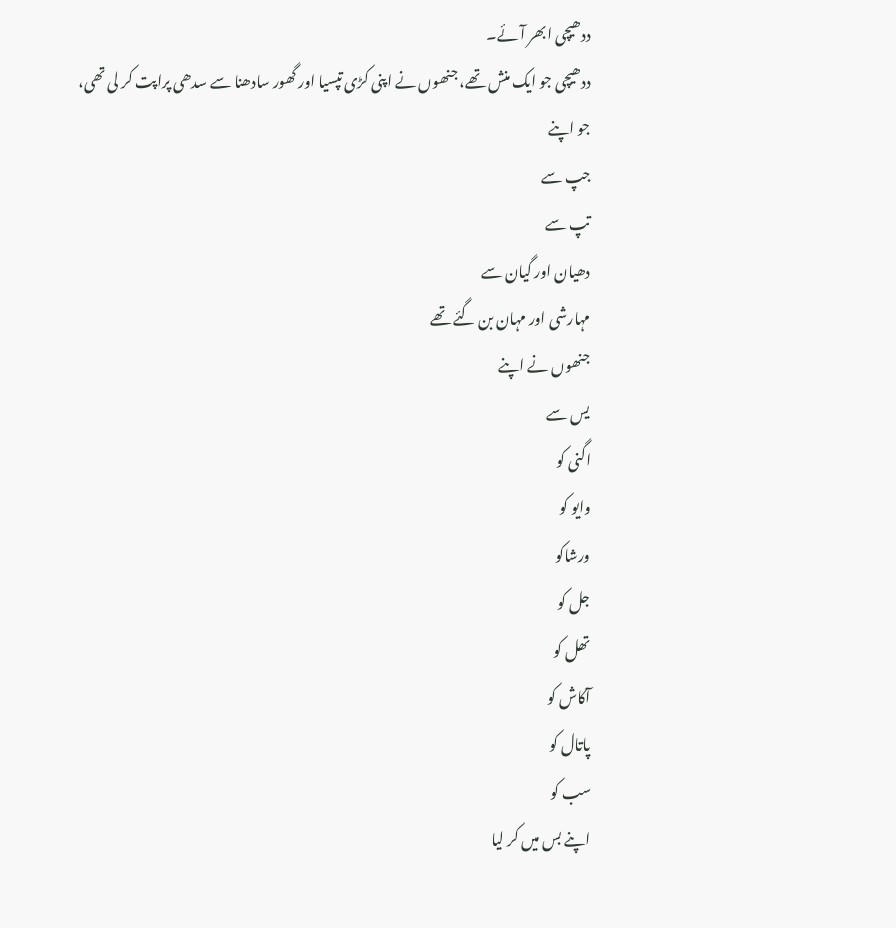ددھیچی ابھر آئے۔
ددھیچی جو ایک منش تھے، جنھوں نے اپنی کڑی تپسیا اور گھور سادھنا سے سدھی پراپت کر لی تھی،
جو اپنے
جپ سے
تپ سے
دھیان اور گیان سے
مہارشی اور مہان بن گئے تھے
جنھوں نے اپنے
یس سے
اگنی کو
وایو کو
ورشاکو
جل کو
تھل کو
آکاش کو
پاتال کو
سب کو
اپنے بس میں کر لیا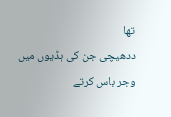تھا
ددھیچی جن کی ہڈیوں میں وجر باس کرتے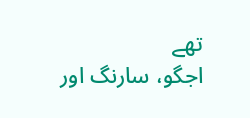تھے
اجگو، سارنگ اور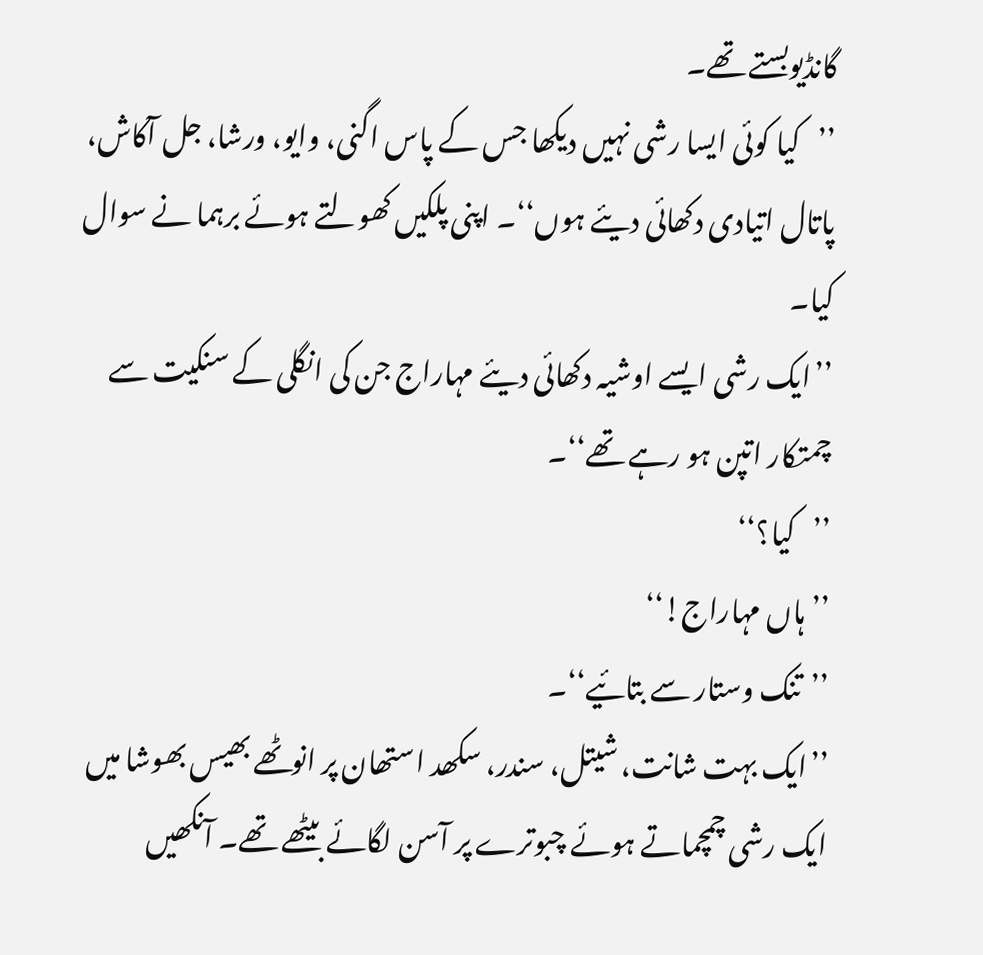گانڈیوبستے تھے۔
’’کیا کوئی ایسا رشی نہیں دیکھا جس کے پاس اگنی، وایو، ورشا، جل آکاش، پاتال اتیادی دکھائی دیئے ہوں‘‘۔ اپنی پلکیں کھولتے ہوئے برہما نے سوال کیا۔
’’ایک رشی ایسے اوشیہ دکھائی دیئے مہاراج جن کی انگلی کے سنکیت سے چمتکار اتپن ہو رہے تھے‘‘۔
’’کیا؟‘‘
’’ہاں مہاراج!‘‘
’’تنک وستار سے بتائیے‘‘۔
’’ایک بہت شانت، شیتل، سندر، سکھد استھان پر انوٹھے بھیس بھوشا میں ایک رشی چمچماتے ہوئے چبوترے پر آسن لگائے بیٹھے تھے۔ آنکھیں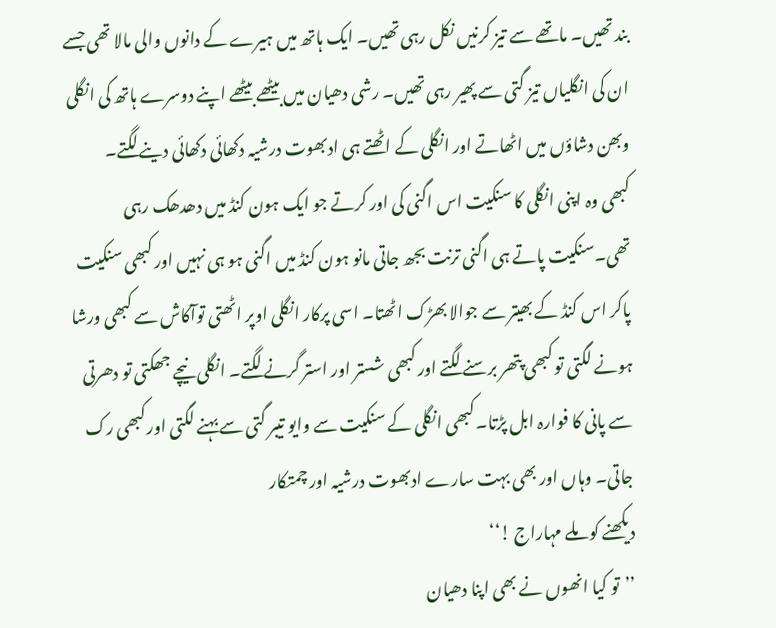بند تھیں۔ ماتھے سے تیز کرنیں نکل رہی تھیں۔ ایک ہاتھ میں ہیرے کے دانوں والی مالا تھی جسے ان کی انگلیاں تیز گتی سے پھیر رہی تھیں۔ رشی دھیان میں بیٹھے بیٹھے اپنے دوسرے ہاتھ کی انگلی وبھن دشاؤں میں اٹھاتے اور انگلی کے اٹھتے ہی ادبھوت درشیہ دکھائی دکھائی دینے لگتے۔
کبھی وہ اپنی انگلی کا سنکیت اس اگنی کی اور کرتے جو ایک ہون کنڈ میں دھدھک رہی تھی۔سنکیت پاتے ہی اگنی ترنت بجھ جاتی مانو ہون کنڈ میں اگنی ہو ہی نہیں اور کبھی سنکیت پاکر اس کنڈ کے بھیتر سے جوالا بھڑک اٹھتا۔ اسی پرکار انگلی اوپر اٹھتی توآکاش سے کبھی ورشا ہونے لگتی تو کبھی پتھر برسنے لگتے اور کبھی شستر اور استر گرنے لگتے۔ انگلی نیچے جھکتی تو دھرتی سے پانی کا فوارہ ابل پڑتا۔ کبھی انگلی کے سنکیت سے وایو تیبر گتی سے بہنے لگتی اور کبھی رک جاتی۔ وہاں اور بھی بہت سارے ادبھوت درشیہ اور چمتکار
دیکھنے کو ملے مہاراج !‘‘
’’تو کیا انھوں نے بھی اپنا دھیان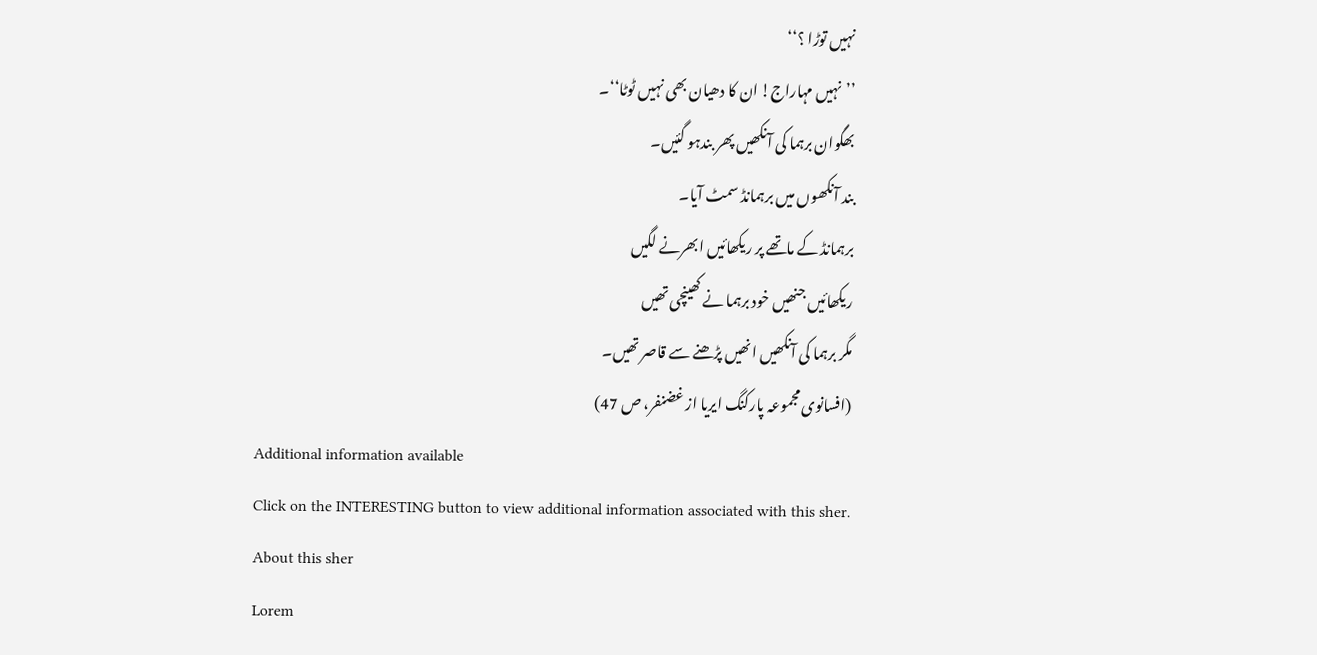نہیں توڑا ؟‘‘
’’نہیں مہاراج! ان کا دھیان بھی نہیں ٹوٹا‘‘۔
بھگوان برہما کی آنکھیں پھر بندہو گئیں۔
بند آنکھوں میں برہمانڈ سمٹ آیا۔
برہمانڈ کے ماتھے پر ریکھائیں ابھرنے لگیں
ریکھائیں جنھیں خود برہما نے کھینچی تھیں
مگر برہما کی آنکھیں انھیں پڑھنے سے قاصر تھیں۔
(افسانوی مجموعہ پارکنگ ایریا از غضنفر، ص 47)
Additional information available
Click on the INTERESTING button to view additional information associated with this sher.
About this sher
Lorem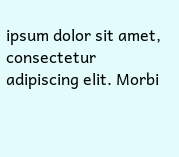ipsum dolor sit amet, consectetur adipiscing elit. Morbi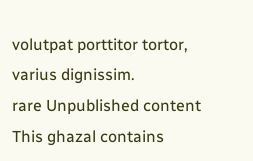volutpat porttitor tortor, varius dignissim.
rare Unpublished content
This ghazal contains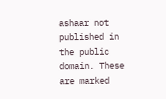ashaar not published in the public domain. These are marked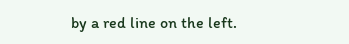by a red line on the left.